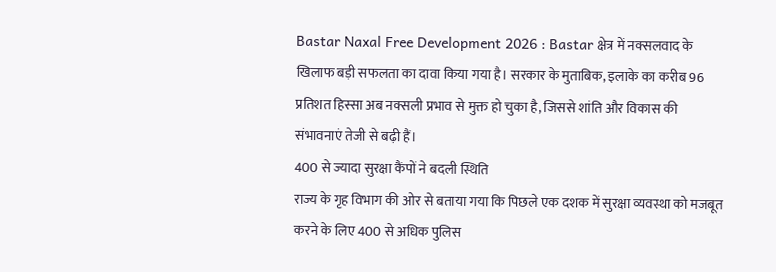Bastar Naxal Free Development 2026 : Bastar क्षेत्र में नक्सलवाद के खिलाफ बड़ी सफलता का दावा किया गया है। सरकार के मुताबिक, इलाके का करीब 96 प्रतिशत हिस्सा अब नक्सली प्रभाव से मुक्त हो चुका है, जिससे शांति और विकास की संभावनाएं तेजी से बढ़ी हैं।
400 से ज्यादा सुरक्षा कैंपों ने बदली स्थिति
राज्य के गृह विभाग की ओर से बताया गया कि पिछले एक दशक में सुरक्षा व्यवस्था को मजबूत करने के लिए 400 से अधिक पुलिस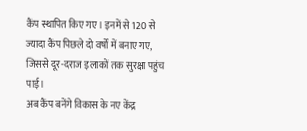कैंप स्थापित किए गए। इनमें से 120 से ज्यादा कैंप पिछले दो वर्षों में बनाए गए, जिससे दूर-दराज इलाकों तक सुरक्षा पहुंच पाई।
अब कैंप बनेंगे विकास के नए केंद्र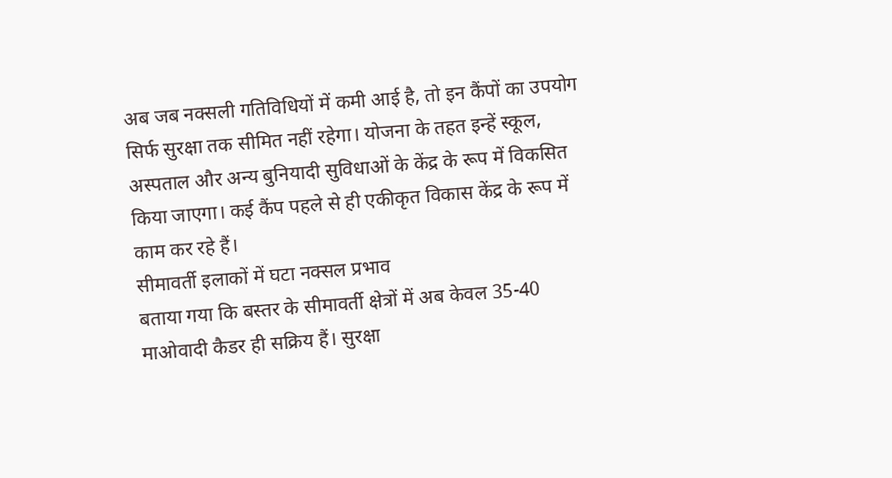अब जब नक्सली गतिविधियों में कमी आई है, तो इन कैंपों का उपयोग सिर्फ सुरक्षा तक सीमित नहीं रहेगा। योजना के तहत इन्हें स्कूल, अस्पताल और अन्य बुनियादी सुविधाओं के केंद्र के रूप में विकसित किया जाएगा। कई कैंप पहले से ही एकीकृत विकास केंद्र के रूप में काम कर रहे हैं।
सीमावर्ती इलाकों में घटा नक्सल प्रभाव
बताया गया कि बस्तर के सीमावर्ती क्षेत्रों में अब केवल 35-40 माओवादी कैडर ही सक्रिय हैं। सुरक्षा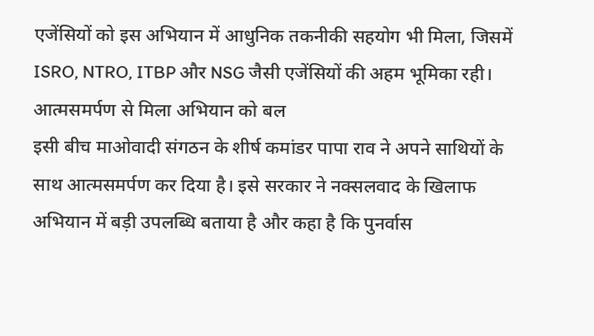एजेंसियों को इस अभियान में आधुनिक तकनीकी सहयोग भी मिला, जिसमें ISRO, NTRO, ITBP और NSG जैसी एजेंसियों की अहम भूमिका रही।
आत्मसमर्पण से मिला अभियान को बल
इसी बीच माओवादी संगठन के शीर्ष कमांडर पापा राव ने अपने साथियों के साथ आत्मसमर्पण कर दिया है। इसे सरकार ने नक्सलवाद के खिलाफ अभियान में बड़ी उपलब्धि बताया है और कहा है कि पुनर्वास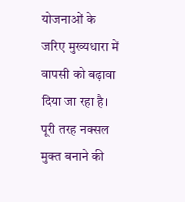योजनाओं के जरिए मुख्यधारा में वापसी को बढ़ावा दिया जा रहा है।
पूरी तरह नक्सल मुक्त बनाने की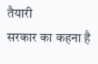तैयारी
सरकार का कहना है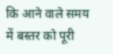कि आने वाले समय में बस्तर को पूरी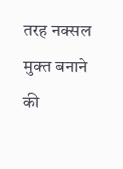तरह नक्सल मुक्त बनाने की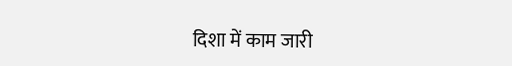दिशा में काम जारी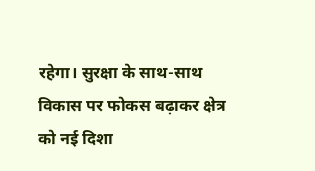रहेगा। सुरक्षा के साथ-साथ विकास पर फोकस बढ़ाकर क्षेत्र को नई दिशा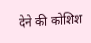देने की कोशिश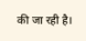की जा रही है।